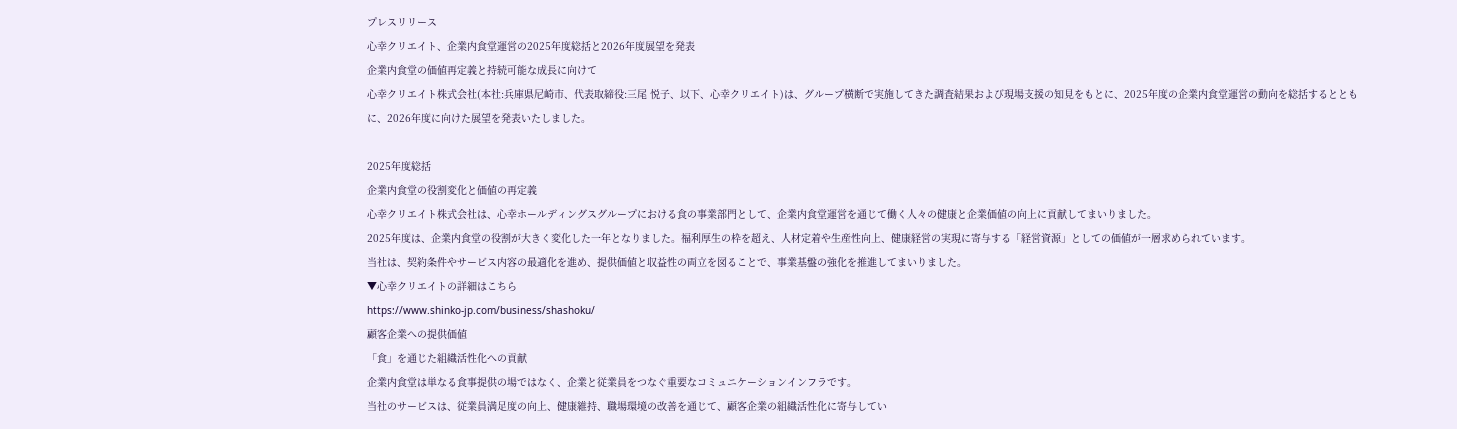プレスリリース
心幸クリエイト、企業内食堂運営の2025年度総括と2026年度展望を発表
企業内食堂の価値再定義と持続可能な成長に向けて
心幸クリエイト株式会社(本社:兵庫県尼崎市、代表取締役:三尾 悦子、以下、心幸クリエイト)は、グループ横断で実施してきた調査結果および現場支援の知見をもとに、2025年度の企業内食堂運営の動向を総括するとともに、2026年度に向けた展望を発表いたしました。

2025年度総括
企業内食堂の役割変化と価値の再定義
心幸クリエイト株式会社は、心幸ホールディングスグループにおける食の事業部門として、企業内食堂運営を通じて働く人々の健康と企業価値の向上に貢献してまいりました。
2025年度は、企業内食堂の役割が大きく変化した一年となりました。福利厚生の枠を超え、人材定着や生産性向上、健康経営の実現に寄与する「経営資源」としての価値が一層求められています。
当社は、契約条件やサービス内容の最適化を進め、提供価値と収益性の両立を図ることで、事業基盤の強化を推進してまいりました。
▼心幸クリエイトの詳細はこちら
https://www.shinko-jp.com/business/shashoku/
顧客企業への提供価値
「食」を通じた組織活性化への貢献
企業内食堂は単なる食事提供の場ではなく、企業と従業員をつなぐ重要なコミュニケーションインフラです。
当社のサービスは、従業員満足度の向上、健康維持、職場環境の改善を通じて、顧客企業の組織活性化に寄与してい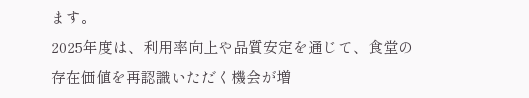ます。
2025年度は、利用率向上や品質安定を通じて、食堂の存在価値を再認識いただく機会が増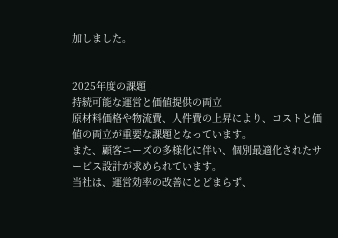加しました。


2025年度の課題
持続可能な運営と価値提供の両立
原材料価格や物流費、人件費の上昇により、コストと価値の両立が重要な課題となっています。
また、顧客ニーズの多様化に伴い、個別最適化されたサービス設計が求められています。
当社は、運営効率の改善にとどまらず、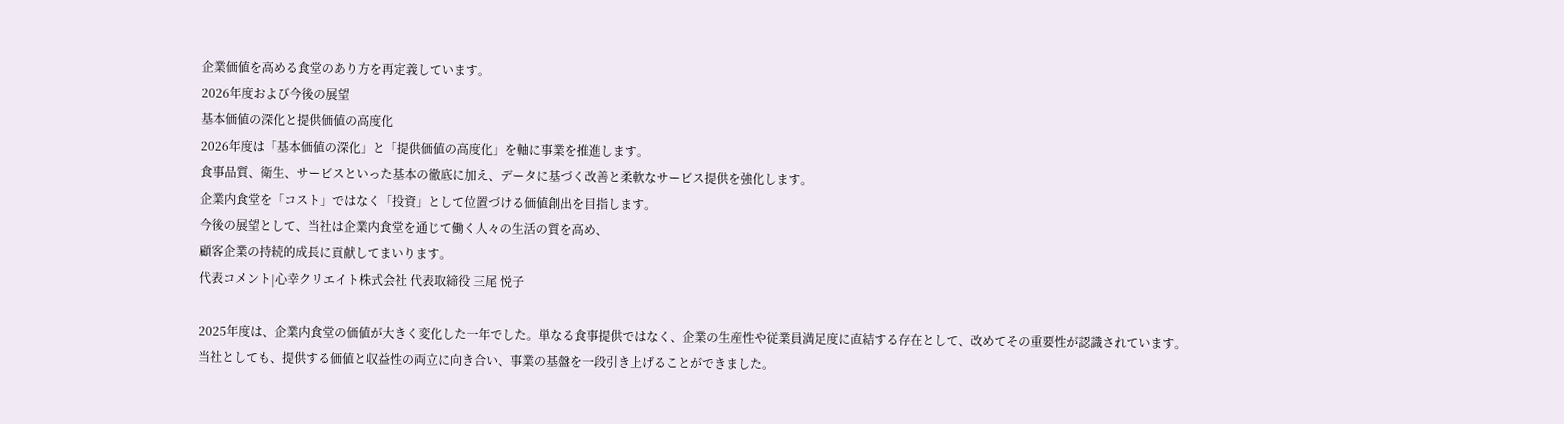企業価値を高める食堂のあり方を再定義しています。
2026年度および今後の展望
基本価値の深化と提供価値の高度化
2026年度は「基本価値の深化」と「提供価値の高度化」を軸に事業を推進します。
食事品質、衛生、サービスといった基本の徹底に加え、データに基づく改善と柔軟なサービス提供を強化します。
企業内食堂を「コスト」ではなく「投資」として位置づける価値創出を目指します。
今後の展望として、当社は企業内食堂を通じて働く人々の生活の質を高め、
顧客企業の持続的成長に貢献してまいります。
代表コメント|心幸クリエイト株式会社 代表取締役 三尾 悦子

2025年度は、企業内食堂の価値が大きく変化した一年でした。単なる食事提供ではなく、企業の生産性や従業員満足度に直結する存在として、改めてその重要性が認識されています。
当社としても、提供する価値と収益性の両立に向き合い、事業の基盤を一段引き上げることができました。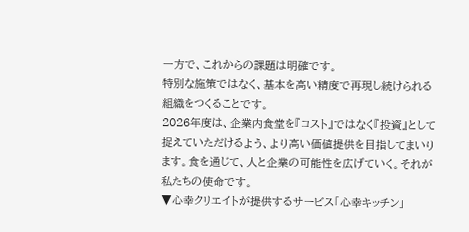一方で、これからの課題は明確です。
特別な施策ではなく、基本を高い精度で再現し続けられる組織をつくることです。
2026年度は、企業内食堂を『コスト』ではなく『投資』として捉えていただけるよう、より高い価値提供を目指してまいります。食を通じて、人と企業の可能性を広げていく。それが私たちの使命です。
▼心幸クリエイトが提供するサービス「心幸キッチン」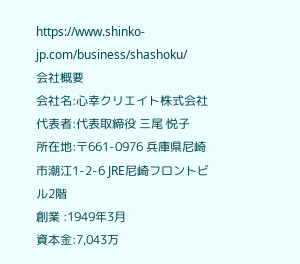https://www.shinko-jp.com/business/shashoku/
会社概要
会社名:心幸クリエイト株式会社
代表者:代表取締役 三尾 悦子
所在地:〒661-0976 兵庫県尼崎市潮江1-2-6 JRE尼崎フロントビル2階
創業 :1949年3月
資本金:7,043万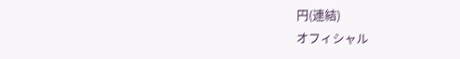円(連結)
オフィシャル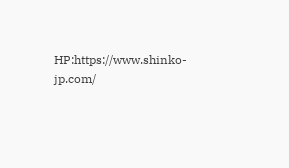HP:https://www.shinko-jp.com/